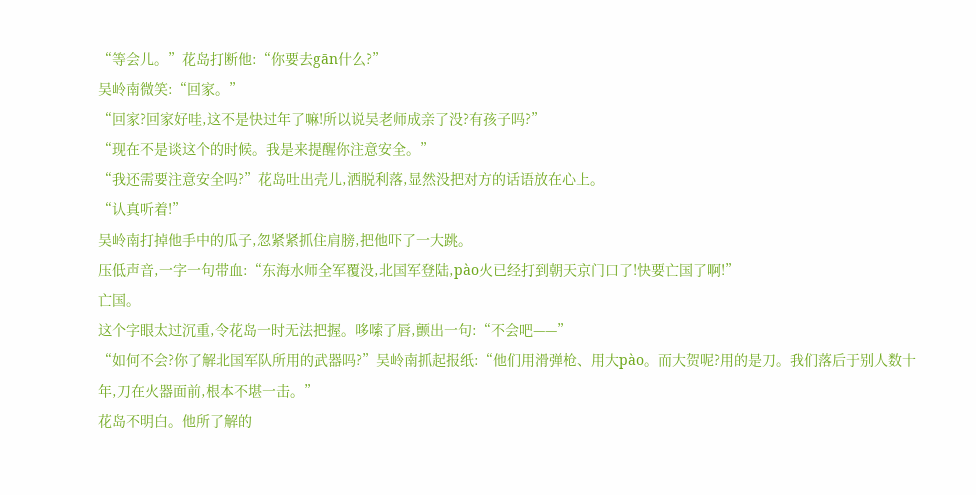“等会儿。”花岛打断他:“你要去gān什么?”
吴岭南微笑:“回家。”
“回家?回家好哇,这不是快过年了嘛!所以说吴老师成亲了没?有孩子吗?”
“现在不是谈这个的时候。我是来提醒你注意安全。”
“我还需要注意安全吗?”花岛吐出壳儿,洒脱利落,显然没把对方的话语放在心上。
“认真听着!”
吴岭南打掉他手中的瓜子,忽紧紧抓住肩膀,把他吓了一大跳。
压低声音,一字一句带血:“东海水师全军覆没,北国军登陆,pào火已经打到朝天京门口了!快要亡国了啊!”
亡国。
这个字眼太过沉重,令花岛一时无法把握。哆嗦了唇,颤出一句:“不会吧——”
“如何不会?你了解北国军队所用的武器吗?”吴岭南抓起报纸:“他们用滑弹枪、用大pào。而大贺呢?用的是刀。我们落后于别人数十年,刀在火器面前,根本不堪一击。”
花岛不明白。他所了解的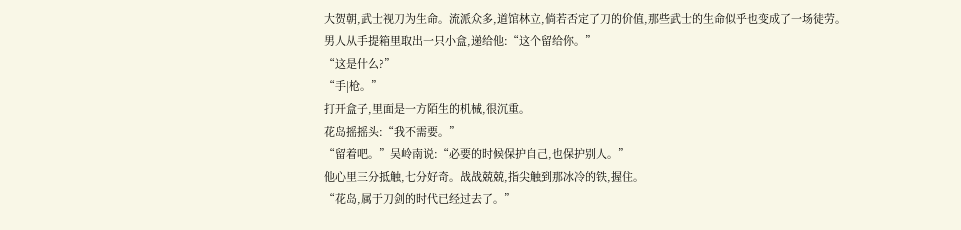大贺朝,武士视刀为生命。流派众多,道馆林立,倘若否定了刀的价值,那些武士的生命似乎也变成了一场徒劳。
男人从手提箱里取出一只小盒,递给他:“这个留给你。”
“这是什么?”
“手|枪。”
打开盒子,里面是一方陌生的机械,很沉重。
花岛摇摇头:“我不需要。”
“留着吧。”吴岭南说:“必要的时候保护自己,也保护别人。”
他心里三分抵触,七分好奇。战战兢兢,指尖触到那冰冷的铁,握住。
“花岛,属于刀剑的时代已经过去了。”